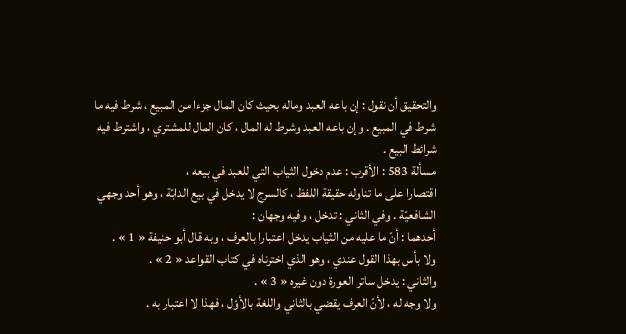والتحقيق أن نقول : إن باعه العبد وماله بحيث كان المال جزءا من المبيع ، شرط فيه ما شرط في المبيع . وإن باعه العبد وشرط له المال ، كان المال للمشتري ، واشترط فيه شرائط البيع .
مسألة 583 : الأقرب : عدم دخول الثياب التي للعبد في بيعه ،
اقتصارا على ما تناوله حقيقة اللفظ ، كالسرج لا يدخل في بيع الدابّة ، وهو أحد وجهي الشافعيّة . وفي الثاني : تدخل ، وفيه وجهان :
أحدهما : أنّ ما عليه من الثياب يدخل اعتبارا بالعرف ، وبه قال أبو حنيفة « 1 » .
ولا بأس بهذا القول عندي ، وهو الذي اخترناه في كتاب القواعد « 2 » .
والثاني : يدخل ساتر العورة دون غيره « 3 » .
ولا وجه له ، لأنّ العرف يقضي بالثاني واللغة بالأوّل ، فهذا لا اعتبار به .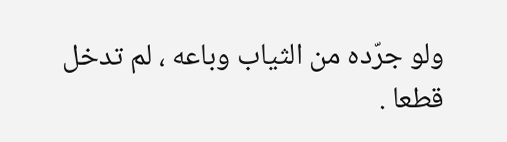ولو جرّده من الثياب وباعه ، لم تدخل قطعا .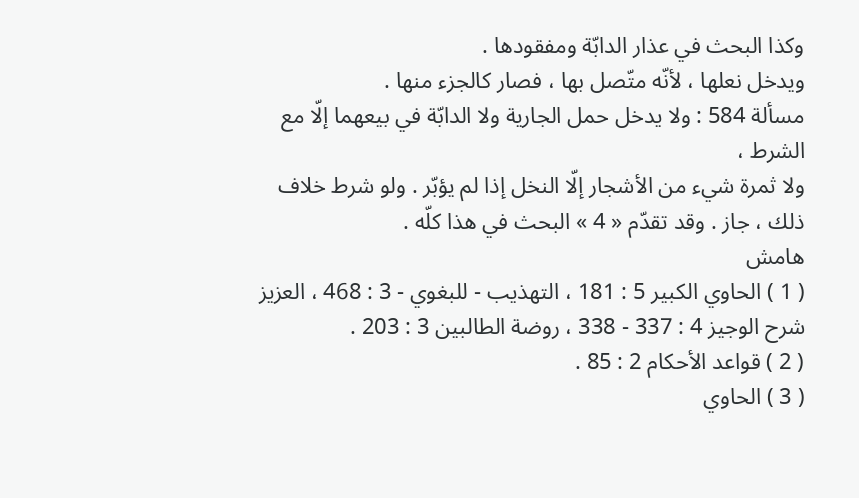وكذا البحث في عذار الدابّة ومفقودها .
ويدخل نعلها ، لأنّه متّصل بها ، فصار كالجزء منها .
مسألة 584 : ولا يدخل حمل الجارية ولا الدابّة في بيعهما إلّا مع الشرط ،
ولا ثمرة شيء من الأشجار إلّا النخل إذا لم يؤبّر . ولو شرط خلاف ذلك ، جاز . وقد تقدّم « 4 » البحث في هذا كلّه .
هامش
( 1 ) الحاوي الكبير 5 : 181 ، التهذيب - للبغوي - 3 : 468 ، العزيز شرح الوجيز 4 : 337 - 338 ، روضة الطالبين 3 : 203 .
( 2 ) قواعد الأحكام 2 : 85 .
( 3 ) الحاوي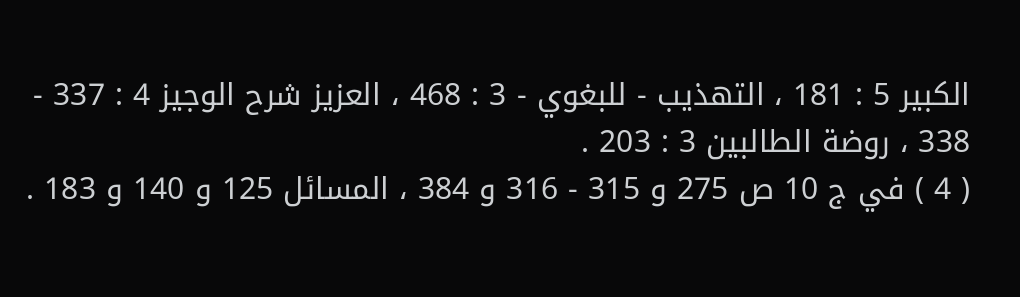الكبير 5 : 181 ، التهذيب - للبغوي - 3 : 468 ، العزيز شرح الوجيز 4 : 337 - 338 ، روضة الطالبين 3 : 203 .
( 4 ) في ج 10 ص 275 و 315 - 316 و 384 ، المسائل 125 و 140 و 183 .